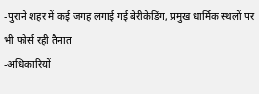-पुराने शहर में कई जगह लगाई गई बेरीकेडिंग, प्रमुख धार्मिक स्थलों पर भी फोर्स रही तैनात
-अधिकारियों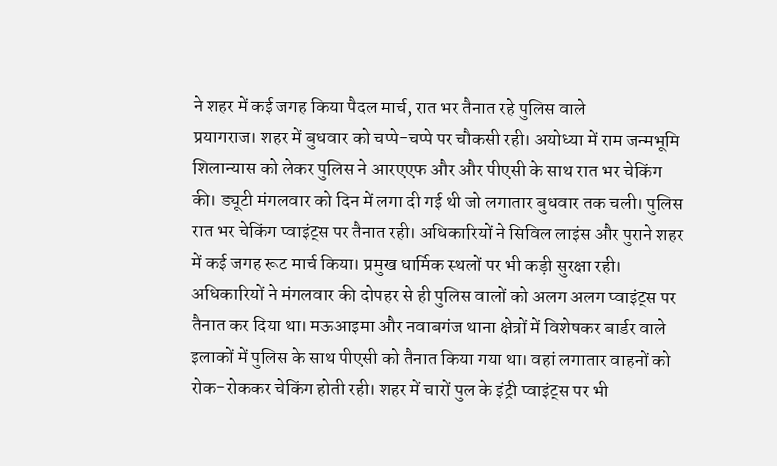ने शहर में कई जगह किया पैदल मार्च, रात भर तैनात रहे पुलिस वाले
प्रयागराज। शहर में बुधवार को चप्पे-चप्पे पर चौकसी रही। अयोध्या में राम जन्मभूमि शिलान्यास को लेकर पुलिस ने आरएएफ और और पीएसी के साथ रात भर चेकिंग की। ड्यूटी मंगलवार को दिन में लगा दी गई थी जो लगातार बुधवार तक चली। पुलिस रात भर चेकिंग प्वाइंट्स पर तैनात रही। अधिकारियों ने सिविल लाइंस और पुराने शहर में कई जगह रूट मार्च किया। प्रमुख धार्मिक स्थलों पर भी कड़ी सुरक्षा रही।
अधिकारियों ने मंगलवार की दोपहर से ही पुलिस वालों को अलग अलग प्वाइंट्स पर तैनात कर दिया था। मऊआइमा और नवाबगंज थाना क्षेत्रों में विशेषकर बार्डर वाले इलाकों में पुलिस के साथ पीएसी को तैनात किया गया था। वहां लगातार वाहनों को रोक-रोककर चेकिंग होती रही। शहर में चारों पुल के इंट्री प्वाइंट्स पर भी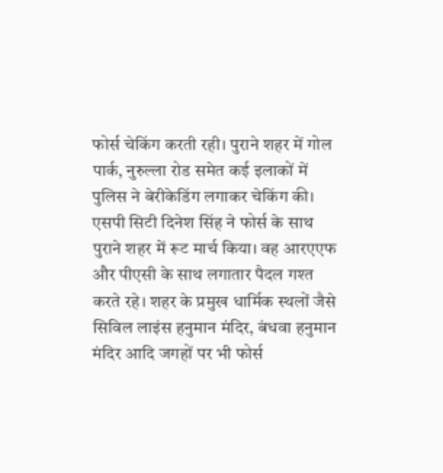फोर्स चेकिंग करती रही। पुराने शहर में गोल पार्क, नुरुल्ला रोड समेत कई इलाकों में पुलिस ने बेरीकेडिंग लगाकर चेकिंग की। एसपी सिटी दिनेश सिंह ने फोर्स के साथ पुराने शहर में रूट मार्च किया। वह आरएएफ और पीएसी के साथ लगातार पैदल गश्त करते रहे। शहर के प्रमुख धार्मिक स्थलों जैसे सिविल लाइंस हनुमान मंदिर, बंधवा हनुमान मंदिर आदि जगहों पर भी फोर्स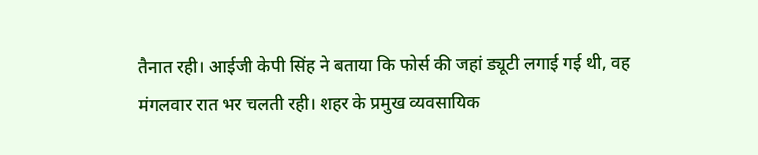तैनात रही। आईजी केपी सिंह ने बताया कि फोर्स की जहां ड्यूटी लगाई गई थी, वह मंगलवार रात भर चलती रही। शहर के प्रमुख व्यवसायिक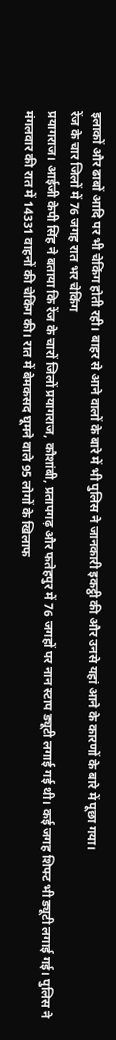इलाकों और ढाबों आदि पर भी चेकिंग होती रही। बाहर से आने वालों के बारे में भी पुलिस ने जानकारी इकट्ठी की और उनसे यहां आने के कारणों के बारे में पूछा गया।
रेंज के चार जिलों में 76 जगह रात भर चेकिंग
प्रयागराज। आईजी केपी सिंह ने बताया कि रेंज के चारों जिलों प्रयागराज, कौशांबी, प्रतापगढ़ और फतेहपुर में 76 जगहों पर नान स्टाप ड्यूटी लगाई गई थी। कई जगह शिफ्ट भी ड्यूटी लगाई गई। पुलिस ने मंगलवार की रात में 14331 वाहनों की चेकिंग की। रात में बेमकसद घूमने वाले 95 लोगों के खिलाफ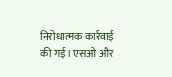निरोधात्मक कार्रवाई की गई। एसओ और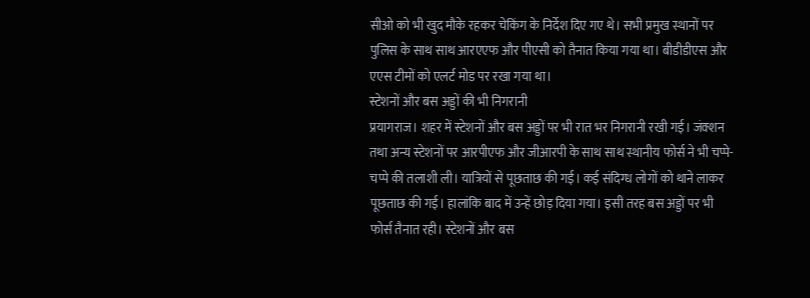सीओ को भी खुद मौके रहकर चेकिंग के निर्देश दिए गए थे। सभी प्रमुख स्थानों पर पुलिस के साथ साथ आरएएफ और पीएसी को तैनात किया गया था। बीडीडीएस और एएस टीमों को एलर्ट मोड पर रखा गया था।
स्टेशनों और बस अड्डों की भी निगरानी
प्रयागराज। शहर में स्टेशनों और बस अड्डों पर भी रात भर निगरानी रखी गई। जंक्शन तथा अन्य स्टेशनों पर आरपीएफ और जीआरपी के साथ साथ स्थानीय फोर्स ने भी चप्पे-चप्पे की तलाशी ली। यात्रियों से पूछताछ की गई। कई संदिग्ध लोगों को थाने लाकर पूछताछ की गई। हालांकि बाद में उन्हें छोड़ दिया गया। इसी तरह बस अड्डों पर भी फोर्स तैनात रही। स्टेशनों और बस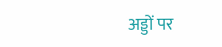अड्डों पर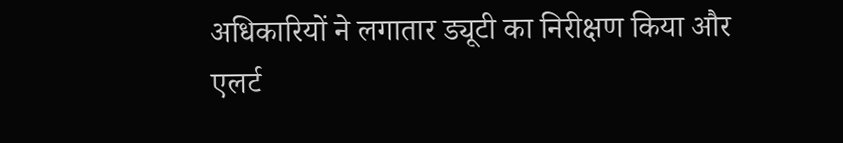अधिकारियों ने लगातार ड्यूटी का निरीक्षण किया और एलर्ट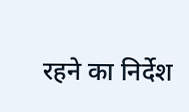रहने का निर्देश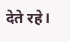देते रहे।